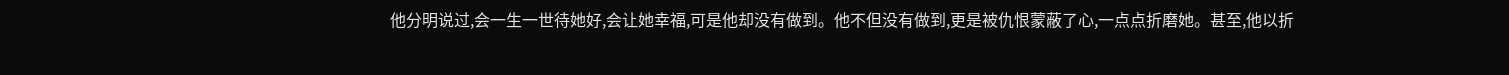他分明说过,会一生一世待她好,会让她幸福,可是他却没有做到。他不但没有做到,更是被仇恨蒙蔽了心,一点点折磨她。甚至,他以折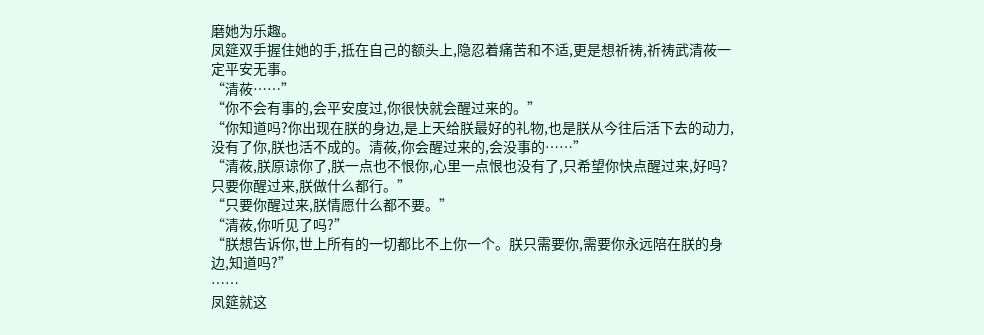磨她为乐趣。
凤筵双手握住她的手,抵在自己的额头上,隐忍着痛苦和不适,更是想祈祷,祈祷武清莜一定平安无事。
“清莜……”
“你不会有事的,会平安度过,你很快就会醒过来的。”
“你知道吗?你出现在朕的身边,是上天给朕最好的礼物,也是朕从今往后活下去的动力,没有了你,朕也活不成的。清莜,你会醒过来的,会没事的……”
“清莜,朕原谅你了,朕一点也不恨你,心里一点恨也没有了,只希望你快点醒过来,好吗?只要你醒过来,朕做什么都行。”
“只要你醒过来,朕情愿什么都不要。”
“清莜,你听见了吗?”
“朕想告诉你,世上所有的一切都比不上你一个。朕只需要你,需要你永远陪在朕的身边,知道吗?”
……
凤筵就这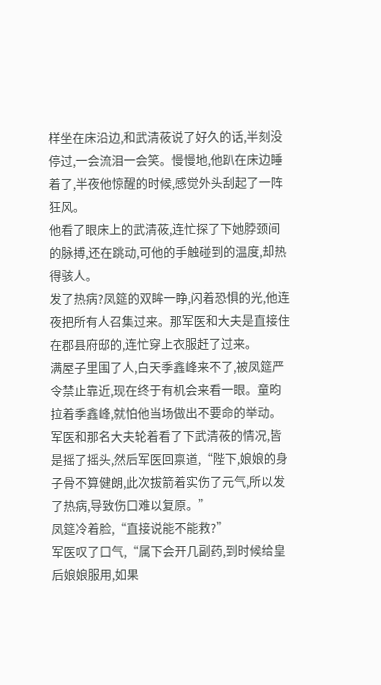样坐在床沿边,和武清莜说了好久的话,半刻没停过,一会流泪一会笑。慢慢地,他趴在床边睡着了,半夜他惊醒的时候,感觉外头刮起了一阵狂风。
他看了眼床上的武清莜,连忙探了下她脖颈间的脉搏,还在跳动,可他的手触碰到的温度,却热得骇人。
发了热病?凤筵的双眸一睁,闪着恐惧的光,他连夜把所有人召集过来。那军医和大夫是直接住在郡县府邸的,连忙穿上衣服赶了过来。
满屋子里围了人,白天季鑫峰来不了,被凤筵严令禁止靠近,现在终于有机会来看一眼。童昀拉着季鑫峰,就怕他当场做出不要命的举动。
军医和那名大夫轮着看了下武清莜的情况,皆是摇了摇头,然后军医回禀道,“陛下,娘娘的身子骨不算健朗,此次拔箭着实伤了元气,所以发了热病,导致伤口难以复原。”
凤筵冷着脸,“直接说能不能救?”
军医叹了口气,“属下会开几副药,到时候给皇后娘娘服用,如果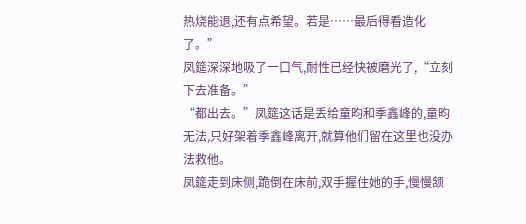热烧能退,还有点希望。若是……最后得看造化了。”
凤筵深深地吸了一口气,耐性已经快被磨光了,“立刻下去准备。”
“都出去。”凤筵这话是丢给童昀和季鑫峰的,童昀无法,只好架着季鑫峰离开,就算他们留在这里也没办法救他。
凤筵走到床侧,跪倒在床前,双手握住她的手,慢慢颔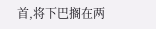首,将下巴搁在两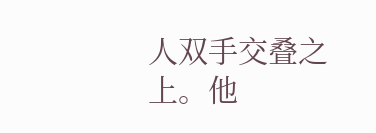人双手交叠之上。他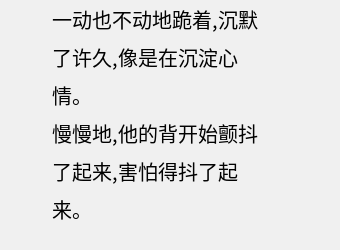一动也不动地跪着,沉默了许久,像是在沉淀心情。
慢慢地,他的背开始颤抖了起来,害怕得抖了起来。